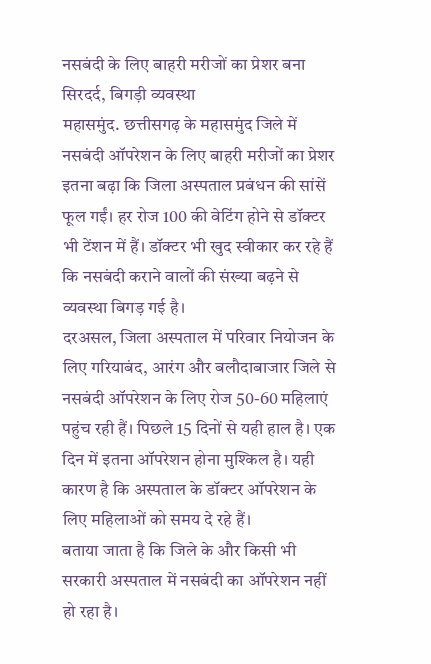नसबंदी के लिए बाहरी मरीजों का प्रेशर बना सिरदर्द, बिगड़ी व्यवस्था
महासमुंद. छत्तीसगढ़ के महासमुंद जिले में नसबंदी ऑपरेशन के लिए बाहरी मरीजों का प्रेशर इतना बढ़ा कि जिला अस्पताल प्रबंधन की सांसें फूल गईं। हर रोज 100 की वेटिंग होने से डॉक्टर भी टेंशन में हैं। डॉक्टर भी खुद स्वीकार कर रहे हैं कि नसबंदी कराने वालों की संख्या बढ़ने से व्यवस्था बिगड़ गई है।
दरअसल, जिला अस्पताल में परिवार नियोजन के लिए गरियाबंद, आरंग और बलौदाबाजार जिले से नसबंदी ऑपरेशन के लिए रोज 50-60 महिलाएं पहुंच रही हैं। पिछले 15 दिनों से यही हाल है। एक दिन में इतना ऑपरेशन होना मुश्किल है। यही कारण है कि अस्पताल के डॉक्टर ऑपरेशन के लिए महिलाओं को समय दे रहे हैं।
बताया जाता है कि जिले के और किसी भी सरकारी अस्पताल में नसबंदी का ऑपरेशन नहीं हो रहा है।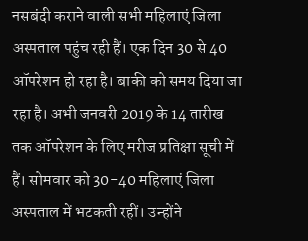नसबंदी कराने वाली सभी महिलाएं जिला अस्पताल पहुंच रही हैं। एक दिन 30 से 40 ऑपरेशन हो रहा है। बाकी को समय दिया जा रहा है। अभी जनवरी 2019 के 14 तारीख तक ऑपरेशन के लिए मरीज प्रतिक्षा सूची में हैं। सोमवार को 30-40 महिलाएं जिला अस्पताल में भटकती रहीं। उन्होंने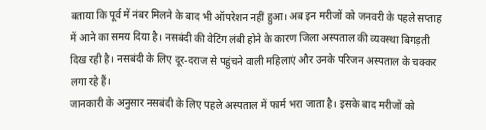बताया कि पूर्व में नंबर मिलने के बाद भी ऑपरेशन नहीं हुआ। अब इन मरीजों को जनवरी के पहले सप्ताह में आने का समय दिया है। नसबंदी की वेटिंग लंबी होने के कारण जिला अस्पताल की व्यवस्था बिगड़ती दिख रही है। नसबंदी के लिए दूर-दराज से पहुंचने वाली महिलाएं और उनके परिजन अस्पताल के चक्कर लगा रहे हैं।
जानकारी के अनुसार नसबंदी के लिए पहले अस्पताल में फार्म भरा जाता है। इसके बाद मरीजों को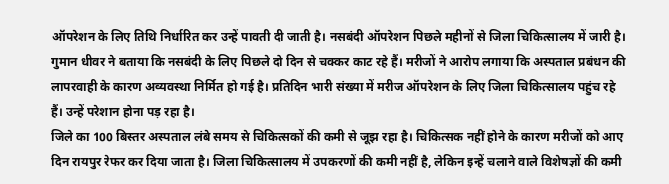ऑपरेशन के लिए तिथि निर्धारित कर उन्हें पावती दी जाती है। नसबंदी ऑपरेशन पिछले महीनों से जिला चिकित्सालय में जारी है। गुमान धीवर ने बताया कि नसबंदी के लिए पिछले दो दिन से चक्कर काट रहे हैं। मरीजों ने आरोप लगाया कि अस्पताल प्रबंधन की लापरवाही के कारण अव्यवस्था निर्मित हो गई है। प्रतिदिन भारी संख्या में मरीज ऑपरेशन के लिए जिला चिकित्सालय पहुंच रहे हैं। उन्हें परेशान होना पड़ रहा है।
जिले का 100 बिस्तर अस्पताल लंबे समय से चिकित्सकों की कमी से जूझ रहा है। चिकित्सक नहीं होने के कारण मरीजों को आए दिन रायपुर रेफर कर दिया जाता है। जिला चिकित्सालय में उपकरणों की कमी नहीं है, लेकिन इन्हें चलाने वाले विशेषज्ञों की कमी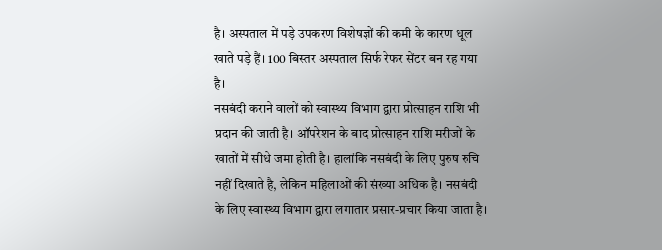है। अस्पताल में पड़े उपकरण विशेषज्ञों की कमी के कारण धूल खाते पड़े हैं। 100 बिस्तर अस्पताल सिर्फ रेफर सेंटर बन रह गया है।
नसबंदी कराने वालों को स्वास्थ्य विभाग द्वारा प्रोत्साहन राशि भी प्रदान की जाती है। ऑपरेशन के बाद प्रोत्साहन राशि मरीजों के खातों में सीधे जमा होती है। हालांकि नसबंदी के लिए पुरुष रुचि नहीं दिखाते है, लेकिन महिलाओं की संख्या अधिक है। नसबंदी के लिए स्वास्थ्य विभाग द्वारा लगातार प्रसार-प्रचार किया जाता है।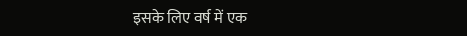इसके लिए वर्ष में एक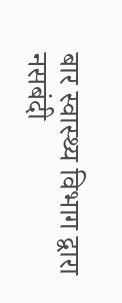बार स्वास्थ्य विभाग द्वारा नसबंदी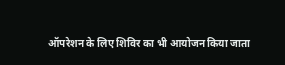ऑपरेशन के लिए शिविर का भी आयोजन किया जाता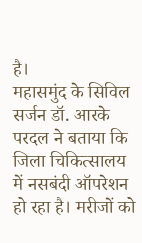है।
महासमुंद के सिविल सर्जन डॉ. आरके परदल ने बताया कि जिला चिकित्सालय में नसबंदी ऑपरेशन हो रहा है। मरीजों को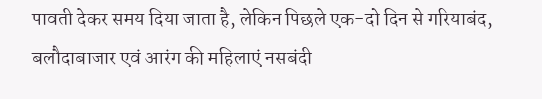पावती देकर समय दिया जाता है, लेकिन पिछले एक-दो दिन से गरियाबंद, बलौदाबाजार एवं आरंग की महिलाएं नसबंदी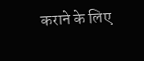कराने के लिए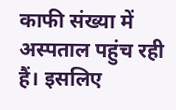काफी संख्या में अस्पताल पहुंच रही हैं। इसलिए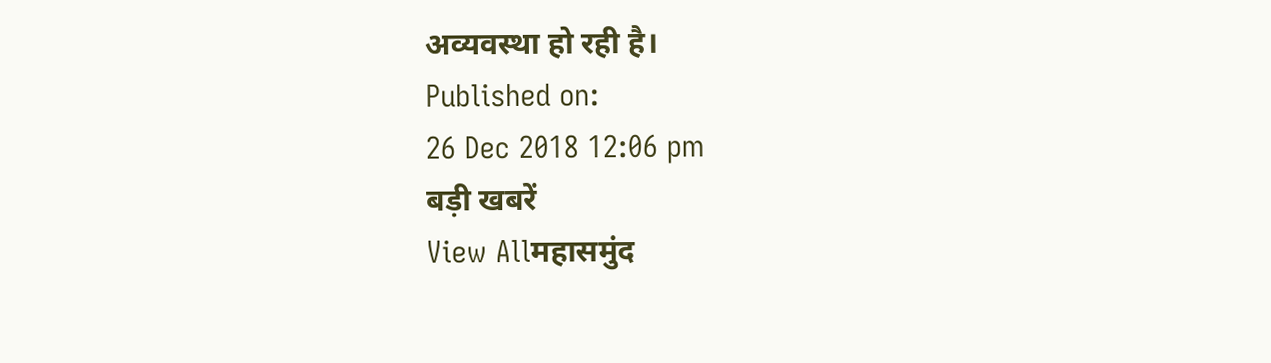अव्यवस्था हो रही है।
Published on:
26 Dec 2018 12:06 pm
बड़ी खबरें
View Allमहासमुंद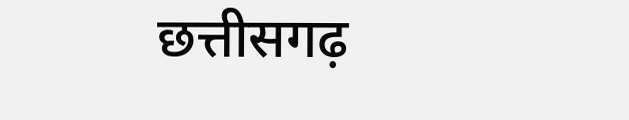छत्तीसगढ़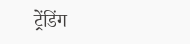ट्रेंडिंग